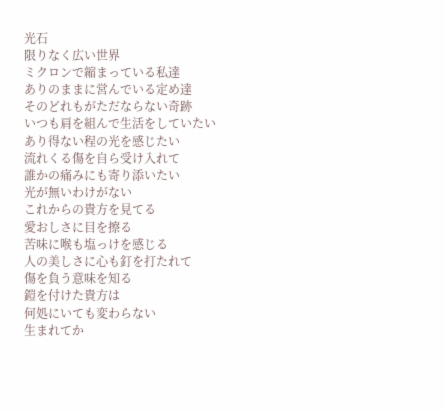光石
限りなく広い世界
ミクロンで縮まっている私達
ありのままに営んでいる定め達
そのどれもがただならない奇跡
いつも肩を組んで生活をしていたい
あり得ない程の光を感じたい
流れくる傷を自ら受け入れて
誰かの痛みにも寄り添いたい
光が無いわけがない
これからの貴方を見てる
愛おしさに目を擦る
苦味に喉も塩っけを感じる
人の美しさに心も釘を打たれて
傷を負う意味を知る
鎧を付けた貴方は
何処にいても変わらない
生まれてか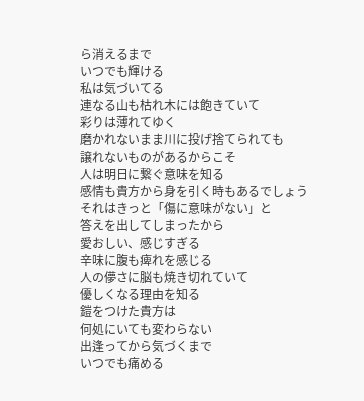ら消えるまで
いつでも輝ける
私は気づいてる
連なる山も枯れ木には飽きていて
彩りは薄れてゆく
磨かれないまま川に投げ捨てられても
譲れないものがあるからこそ
人は明日に繋ぐ意味を知る
感情も貴方から身を引く時もあるでしょう
それはきっと「傷に意味がない」と
答えを出してしまったから
愛おしい、感じすぎる
辛味に腹も痺れを感じる
人の儚さに脳も焼き切れていて
優しくなる理由を知る
鎧をつけた貴方は
何処にいても変わらない
出逢ってから気づくまで
いつでも痛める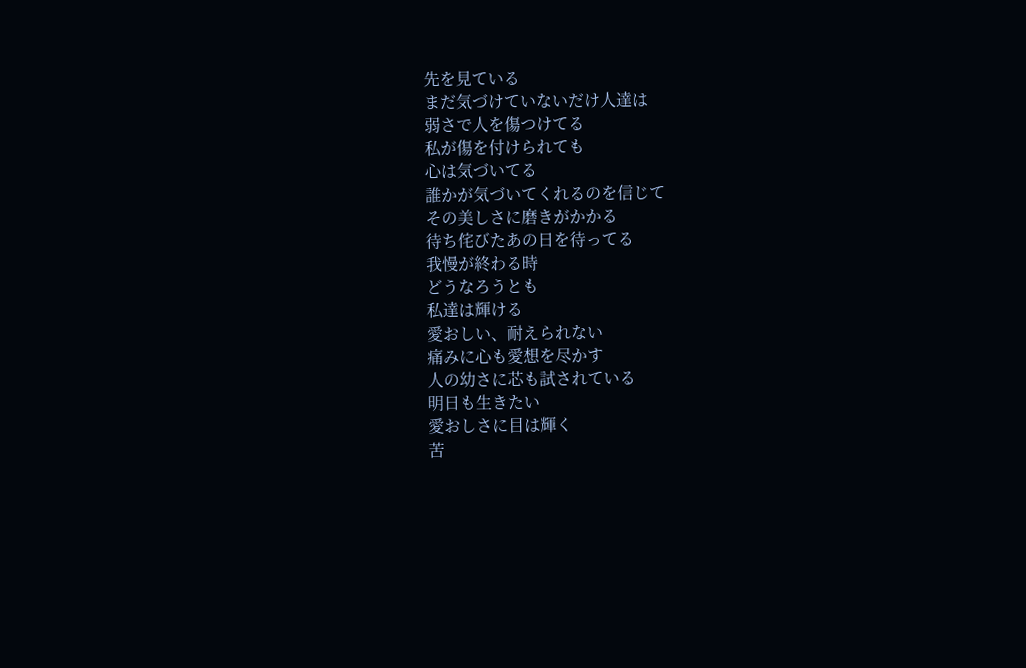先を見ている
まだ気づけていないだけ人達は
弱さで人を傷つけてる
私が傷を付けられても
心は気づいてる
誰かが気づいてくれるのを信じて
その美しさに磨きがかかる
待ち侘びたあの日を待ってる
我慢が終わる時
どうなろうとも
私達は輝ける
愛おしい、耐えられない
痛みに心も愛想を尽かす
人の幼さに芯も試されている
明日も生きたい
愛おしさに目は輝く
苦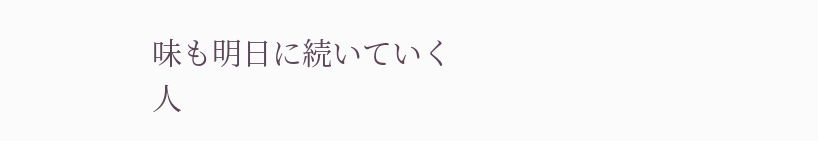味も明日に続いていく
人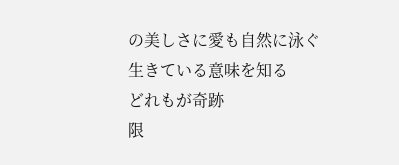の美しさに愛も自然に泳ぐ
生きている意味を知る
どれもが奇跡
限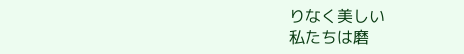りなく美しい
私たちは磨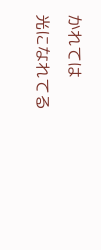かれては
光になれてる